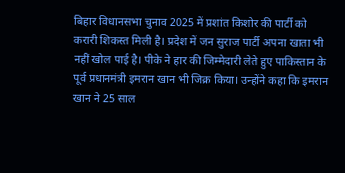बिहार विधानसभा चुनाव 2025 में प्रशांत किशोर की पार्टी को करारी शिकस्त मिली है। प्रदेश में जन सुराज पार्टी अपना खाता भी नहीं खोल पाई है। पीके ने हार की जिम्मेदारी लेते हुए पाकिस्तान के पूर्व प्रधानमंत्री इमरान खान भी जिक्र किया। उन्होंने कहा कि इमरान खान ने 25 साल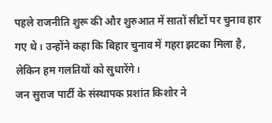पहले राजनीति शुरू की और शुरुआत में सातों सीटों पर चुनाव हार गए थे। उन्होंने कहा कि बिहार चुनाव में गहरा झटका मिला है, लेकिन हम गलतियों को सुधारेंगे।
जन सुराज पार्टी के संस्थापक प्रशांत किशोर ने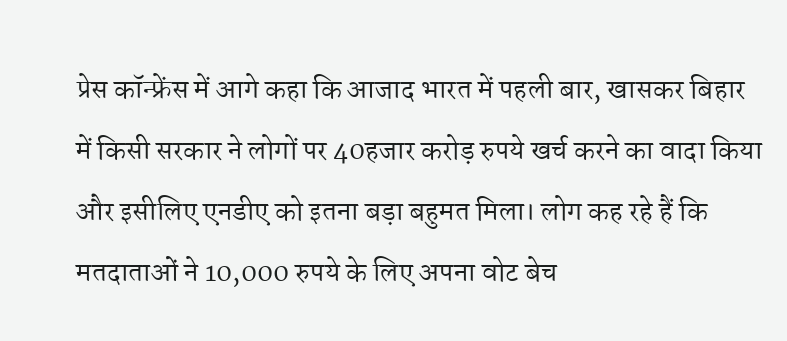प्रेस कॉन्फ्रेंस में आगे कहा कि आजाद भारत में पहली बार, खासकर बिहार में किसी सरकार ने लोगों पर 40हजार करोड़ रुपये खर्च करने का वादा किया और इसीलिए एनडीए को इतना बड़ा बहुमत मिला। लोग कह रहे हैं कि मतदाताओं ने 10,000 रुपये के लिए अपना वोट बेच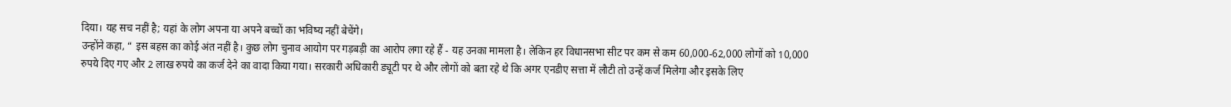दिया। यह सच नहीं है; यहां के लोग अपना या अपने बच्चों का भविष्य नहीं बेचेंगे।
उन्होंने कहा, “ इस बहस का कोई अंत नहीं है। कुछ लोग चुनाव आयोग पर गड़बड़ी का आरोप लगा रहे हैं - यह उनका मामला है। लेकिन हर विधानसभा सीट पर कम से कम 60,000-62,000 लोगों को 10,000 रुपये दिए गए और 2 लाख रुपये का कर्ज देने का वादा किया गया। सरकारी अधिकारी ड्यूटी पर थे और लोगों को बता रहे थे कि अगर एनडीए सत्ता में लौटी तो उन्हें कर्ज मिलेगा और इसके लिए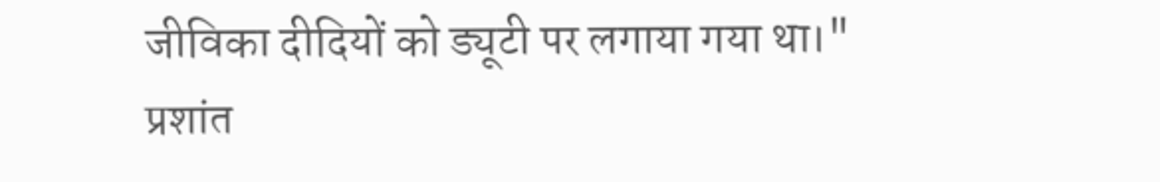जीविका दीदियों को ड्यूटी पर लगाया गया था।"
प्रशांत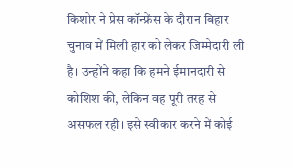किशोर ने प्रेस कॉन्फ्रेंस के दौरान बिहार चुनाव में मिली हार को लेकर जिम्मेदारी ली है। उन्होंने कहा कि हमने ईमानदारी से कोशिश की, लेकिन वह पूरी तरह से असफल रही। इसे स्वीकार करने में कोई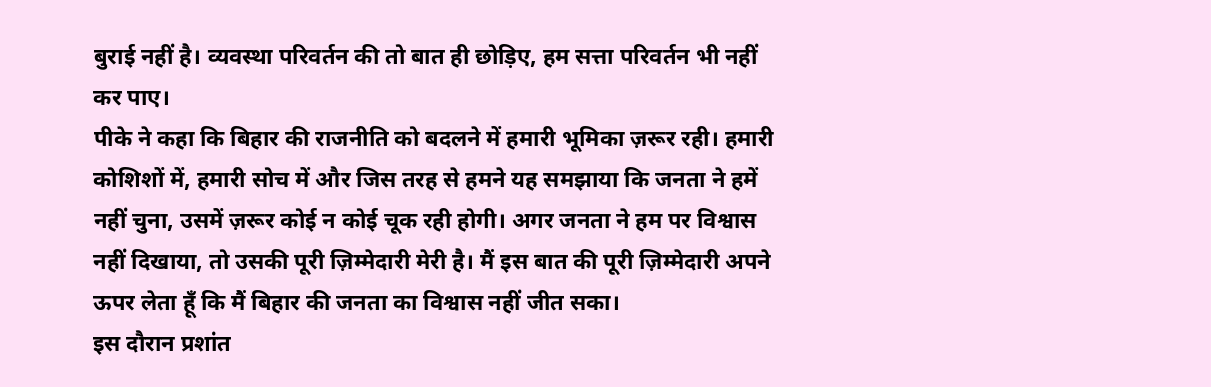बुराई नहीं है। व्यवस्था परिवर्तन की तो बात ही छोड़िए, हम सत्ता परिवर्तन भी नहीं कर पाए।
पीके ने कहा कि बिहार की राजनीति को बदलने में हमारी भूमिका ज़रूर रही। हमारी कोशिशों में, हमारी सोच में और जिस तरह से हमने यह समझाया कि जनता ने हमें नहीं चुना, उसमें ज़रूर कोई न कोई चूक रही होगी। अगर जनता ने हम पर विश्वास नहीं दिखाया, तो उसकी पूरी ज़िम्मेदारी मेरी है। मैं इस बात की पूरी ज़िम्मेदारी अपने ऊपर लेता हूँ कि मैं बिहार की जनता का विश्वास नहीं जीत सका।
इस दौरान प्रशांत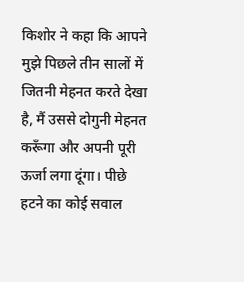किशोर ने कहा कि आपने मुझे पिछले तीन सालों में जितनी मेहनत करते देखा है, मैं उससे दोगुनी मेहनत करूँगा और अपनी पूरी ऊर्जा लगा दूंगा। पीछे हटने का कोई सवाल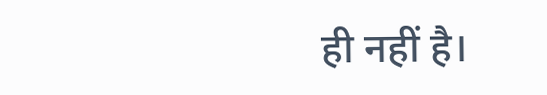ही नहीं है।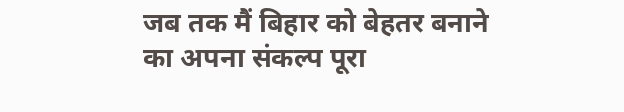जब तक मैं बिहार को बेहतर बनाने का अपना संकल्प पूरा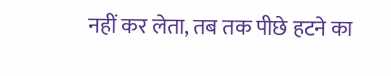नहीं कर लेता, तब तक पीछे हटने का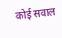कोई सवाल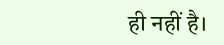ही नहीं है।